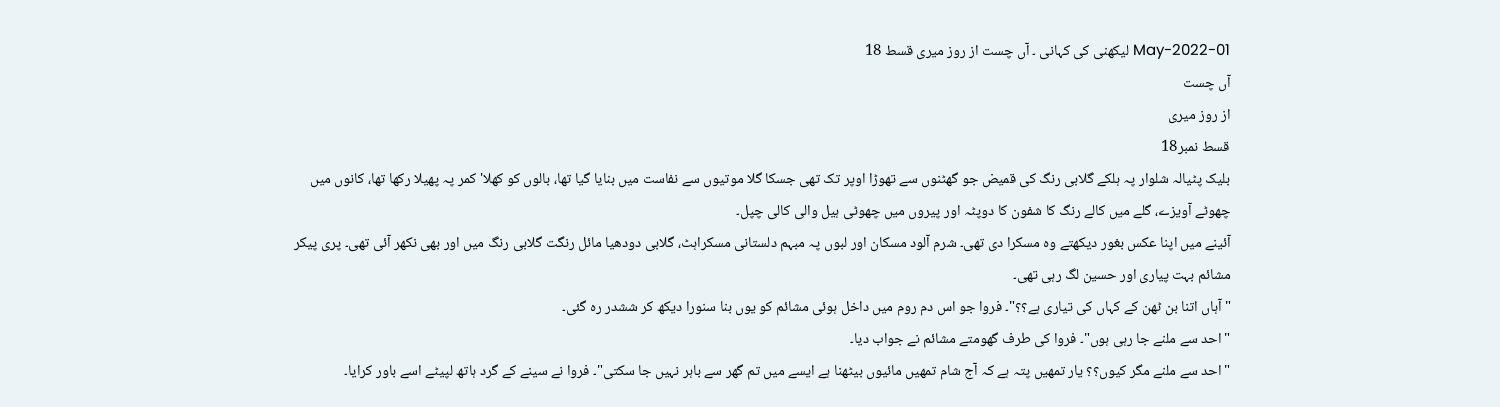01-May-2022 لیکھنی کی کہانی ۔ آں چست از روز میری قسط 18
آں چست
از روز میری
قسط نمبر18
بلیک پٹیالہ شلوار پہ ہلکے گلابی رنگ کی قمیض جو گھٹنوں سے تھوڑا اوپر تک تھی جسکا گلا موتیوں سے نفاست میں بنایا گیا تھا، بالوں کو کھلا' کمر پہ پھیلا رکھا تھا، کانوں میں چھوٹے آویزے، گلے میں کالے رنگ کا شفون کا دوپٹہ اور پیروں میں چھوٹی ہیل والی کالی چپل۔
آئینے میں اپنا عکس بغور دیکھتے وہ مسکرا دی تھی۔ شرم آلود مسکان اور لبوں پہ مبہم دلستانی مسکراہٹ، گلابی دودھیا مائل رنگت گلابی رنگ میں اور بھی نکھر آئی تھی۔ پری پیکر مشائم بہت پیاری اور حسین لگ رہی تھی۔
"آہاں اتنا بن ٹھن کے کہاں کی تیاری ہے؟؟"۔ فروا جو اس دم روم میں داخل ہوئی مشائم کو یوں بنا سنورا دیکھ کر ششدر رہ گئی۔
"احد سے ملنے جا رہی ہوں"۔ فروا کی طرف گھومتے مشائم نے جواب دیا۔
"احد سے ملنے مگر کیوں؟؟ یار تمھیں پتہ ہے کہ آج شام تمھیں مائیوں بیٹھنا ہے ایسے میں تم گھر سے باہر نہیں جا سکتی"۔ فروا نے سینے کے گرد ہاتھ لپیٹے اسے باور کرایا۔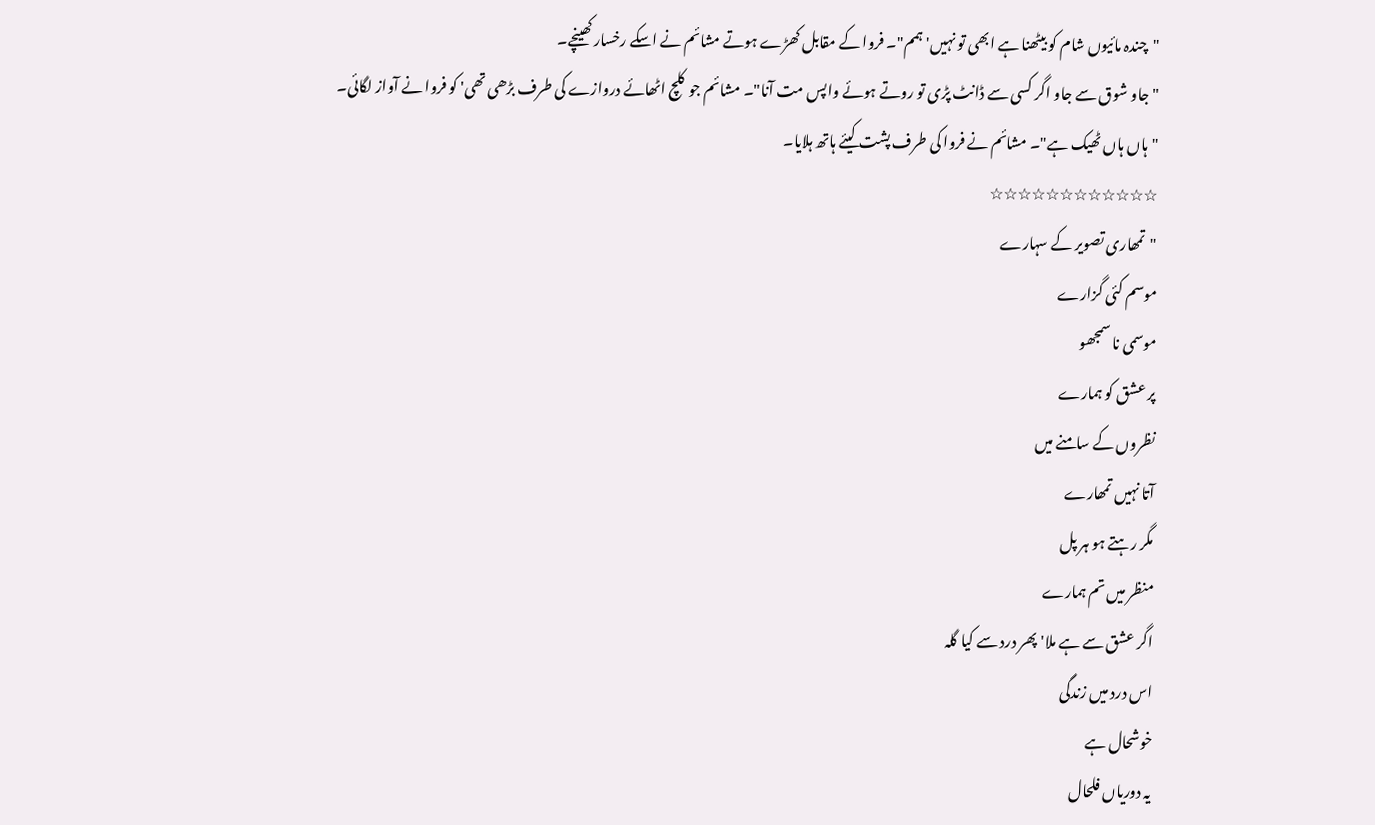"چندہ مائیوں شام کو بیٹھنا ہے ابھی تو نہیں' ہمم"۔ فروا کے مقابل کھڑے ہوتے مشائم نے اسکے رخسار کھینچے۔
"جاو شوق سے جاو اگر کسی سے ڈانٹ پڑی تو روتے ہوئے واپس مت آنا"۔ مشائم جو کلچ اٹھائے دروازے کی طرف بڑھی تھی' کو فروا نے آواز لگائی۔
"ہاں ہاں ٹھیک ہے"۔ مشائم نے فروا کی طرف پشت کیئے ہاتھ ہلایا۔
☆☆☆☆☆☆☆☆☆☆☆☆
"تمھاری تصویر کے سہارے
موسم کئی گزارے
موسمی نا سمجھو
پر عشق کو ہمارے
نظروں کے سامنے میں
آتا نہیں تمھارے
مگر رہتے ہو ہر پل
منظر میں تم ہمارے
اگر عشق سے ہے ملا' پھر درد سے کیا گلہ
اس درد میں زندگی
خوشحال ہے
یہ دوریاں فلحال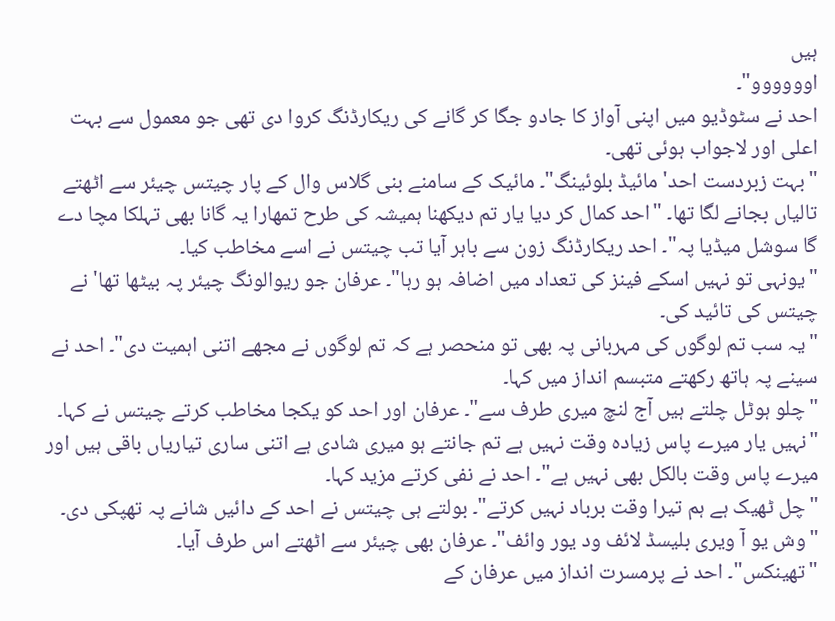ہیں
اوووووو"۔
احد نے سٹوڈیو میں اپنی آواز کا جادو جگا کر گانے کی ریکارڈنگ کروا دی تھی جو معمول سے بہت اعلی اور لاجواب ہوئی تھی۔
"بہت زبردست احد' مائیڈ بلوئینگ"۔ مائیک کے سامنے بنی گلاس وال کے پار چیتس چیئر سے اٹھتے تالیاں بجانے لگا تھا۔ "احد کمال کر دیا یار تم دیکھنا ہمیشہ کی طرح تمھارا یہ گانا بھی تہلکا مچا دے گا سوشل میڈیا پہ"۔ احد ریکارڈنگ زون سے باہر آیا تب چیتس نے اسے مخاطب کیا۔
"یونہی تو نہیں اسکے فینز کی تعداد میں اضافہ ہو رہا"۔ عرفان جو ریوالونگ چیئر پہ بیٹھا تھا' نے چیتس کی تائید کی۔
"یہ سب تم لوگوں کی مہربانی پہ بھی تو منحصر ہے کہ تم لوگوں نے مجھے اتنی اہمیت دی"۔ احد نے سینے پہ ہاتھ رکھتے متبسم انداز میں کہا۔
"چلو ہوٹل چلتے ہیں آج لنچ میری طرف سے"۔ عرفان اور احد کو یکجا مخاطب کرتے چیتس نے کہا۔
"نہیں یار میرے پاس زیادہ وقت نہیں ہے تم جانتے ہو میری شادی ہے اتنی ساری تیاریاں باقی ہیں اور میرے پاس وقت بالکل بھی نہیں ہے"۔ احد نے نفی کرتے مزید کہا۔
"چل ٹھیک ہے ہم تیرا وقت برباد نہیں کرتے"۔ بولتے ہی چیتس نے احد کے دائیں شانے پہ تھپکی دی۔
"وش یو آ ویری بلیسڈ لائف ود یور وائف"۔ عرفان بھی چیئر سے اٹھتے اس طرف آیا۔
"تھینکس"۔ احد نے پرمسرت انداز میں عرفان کے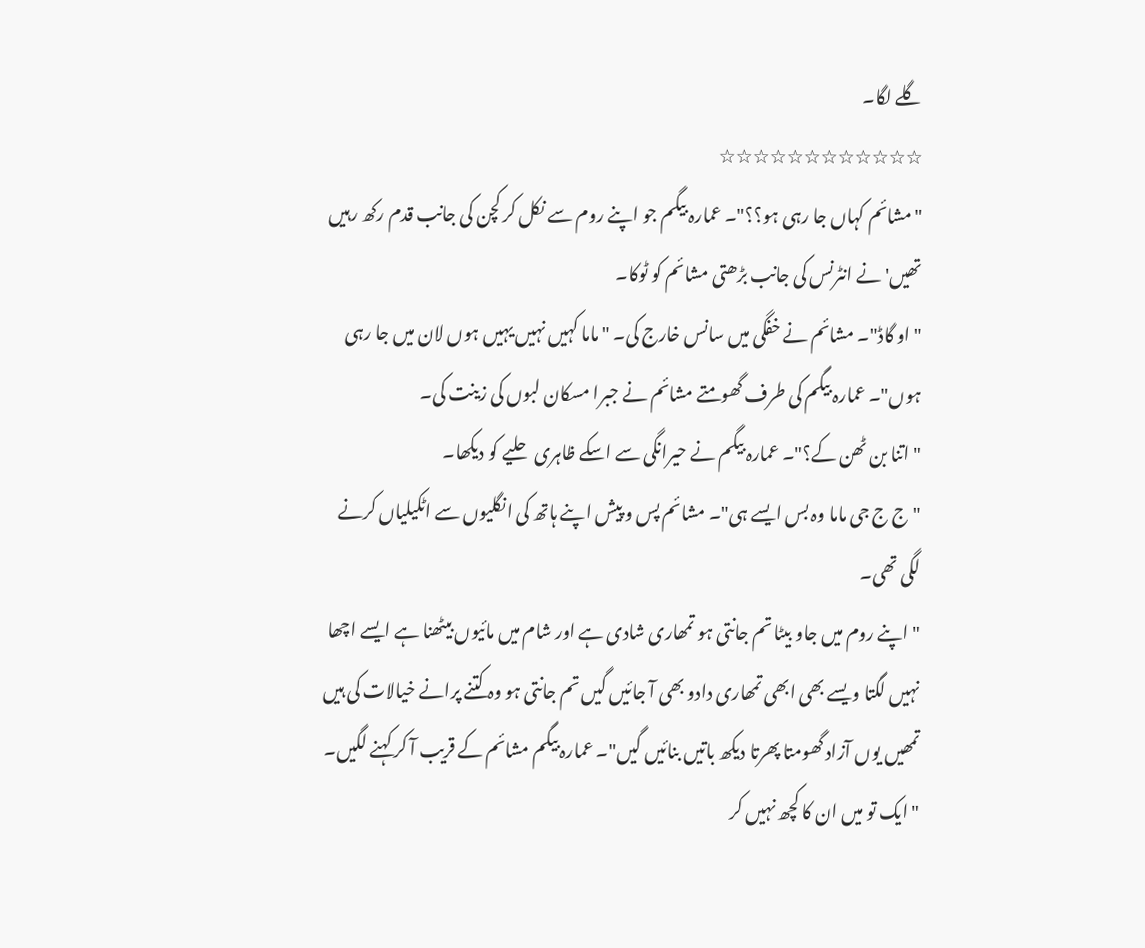گلے لگا۔
☆☆☆☆☆☆☆☆☆☆☆☆
"مشائم کہاں جا رہی ہو؟؟"۔ عمارہ بیگم جو اپنے روم سے نکل کر کچن کی جانب قدم رکھ رہیں تھیں' نے انٹرنس کی جانب بڑھتی مشائم کو ٹوکا۔
"او گاڈ"۔ مشائم نے خفگی میں سانس خارج کی۔ "ماما کہیں نہیں یہیں ہوں لان میں جا رہی ہوں"۔ عمارہ بیگم کی طرف گھومتے مشائم نے جبرا مسکان لبوں کی زینت کی۔
"اتنا بن ٹھن کے؟"۔ عمارہ بیگم نے حیرانگی سے اسکے ظاہری حلیے کو دیکھا۔
"ج ج جی ماما وہ بس ایسے ہی"۔ مشائم پس و پیش اپنے ہاتھ کی انگلیوں سے اٹکیلیاں کرنے لگی تھی۔
"اپنے روم میں جاو بیٹا تم جانتی ہو تمھاری شادی ہے اور شام میں مائیوں بیٹھنا ہے ایسے اچھا نہیں لگتا ویسے بھی ابھی تمھاری دادو بھی آ جائیں گیں تم جانتی ہو وہ کتنے پرانے خیالات کی ہیں تمھیں یوں آزاد گھومتا پھرتا دیکھ باتیں بنائیں گیں"۔ عمارہ بیگم مشائم کے قریب آ کر کہنے لگیں۔
"ایک تو میں ان کا کچھ نہیں کر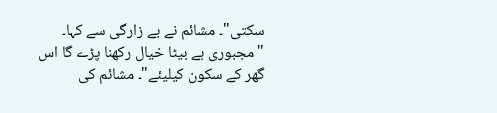سکتی"۔ مشائم نے بے زارگی سے کہا۔
"مجبوری ہے بیٹا خیال رکھنا پڑے گا اس گھر کے سکون کیلیئے"۔ مشائم کی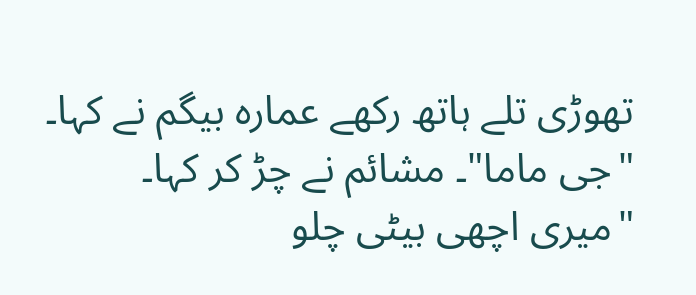تھوڑی تلے ہاتھ رکھے عمارہ بیگم نے کہا۔
"جی ماما"۔ مشائم نے چڑ کر کہا۔
"میری اچھی بیٹی چلو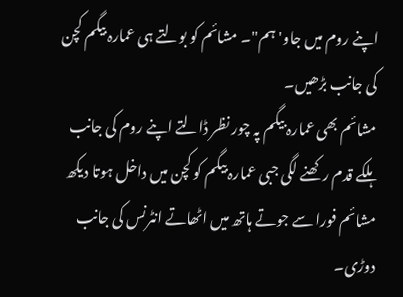اپنے روم میں جاو' ہم"۔ مشائم کو بولتے ہی عمارہ بیگم کچن کی جانب بڑھیں۔
مشائم بھی عمارہ بیگم پہ چور نظر ڈالتے اپنے روم کی جانب ہلکے قدم رکھنے لگی جبی عمارہ بیگم کو کچن میں داخل ہوتا دیکھ مشائم فورا سے جوتے ہاتھ میں اٹھاتے انٹرنس کی جانب دوڑی۔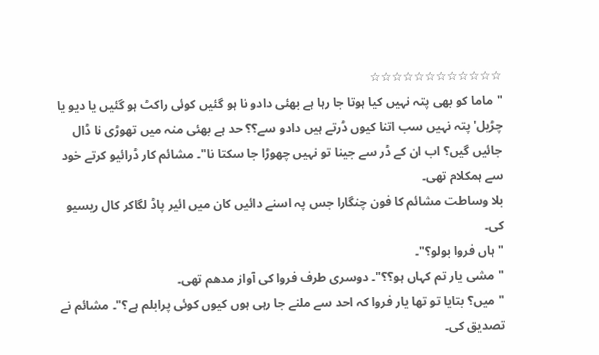☆☆☆☆☆☆☆☆☆☆☆☆
"ماما کو بھی پتہ نہیں کیا ہوتا جا رہا ہے بھئی دادو نا ہو گئیں کوئی راکٹ ہو گئیں یا دیو یا چڑیل' پتہ نہیں سب اتنا کیوں ڈرتے ہیں دادو سے؟؟ حد ہے بھئی منہ میں تھوڑی نا ڈال جائیں گیں؟ اب ان کے ڈر سے جینا تو نہیں چھوڑا جا سکتا نا"۔ مشائم کار ڈرائیو کرتے خود سے ہمکلام تھی۔
بلا وساطت مشائم کا فون چنگارا جس پہ اسنے دائیں کان میں ائیر پاڈ لگاکر کال ریسیو کی۔
"ہاں فروا بولو؟"۔
"مشی یار تم کہاں ہو؟؟"۔ دوسری طرف فروا کی آواز مدھم تھی۔
"میں؟ بتایا تو تھا یار فروا کہ احد سے ملنے جا رہی ہوں کیوں کوئی پرابلم ہے؟"۔ مشائم نے تصدیق کی۔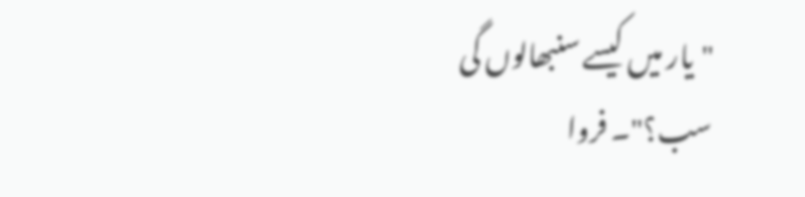"یار میں کیسے سنبھالوں گی سب؟"۔ فروا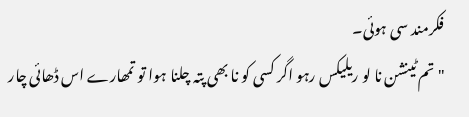فکرمند سی ہوئی۔
"تم ٹینشن نا لو ریلیکس رہو اگر کسی کو نا بھی پتہ چلنا ہوا تو تمھارے اس ڈھائی چار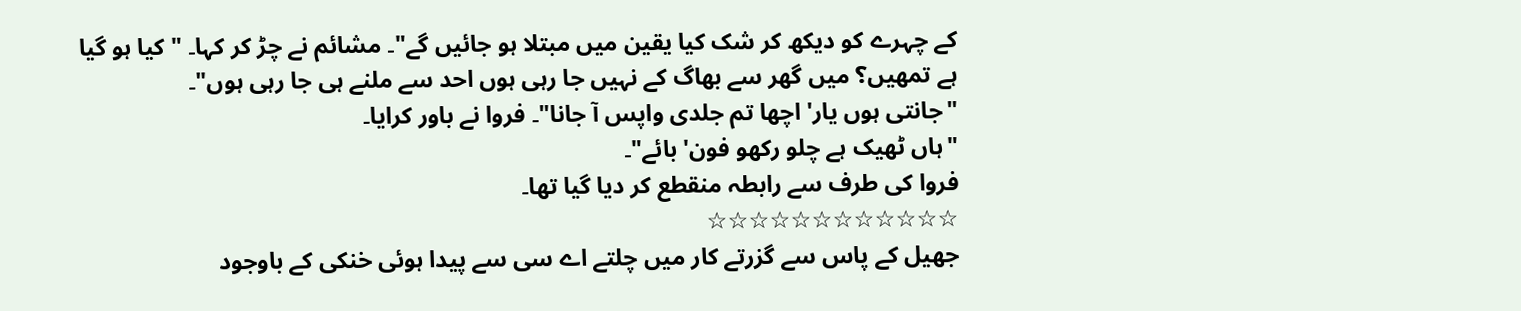کے چہرے کو دیکھ کر شک کیا یقین میں مبتلا ہو جائیں گے"۔ مشائم نے چڑ کر کہا۔ "کیا ہو گیا ہے تمھیں؟ میں گھر سے بھاگ کے نہیں جا رہی ہوں احد سے ملنے ہی جا رہی ہوں"۔
"جانتی ہوں یار' اچھا تم جلدی واپس آ جانا"۔ فروا نے باور کرایا۔
"ہاں ٹھیک ہے چلو رکھو فون' بائے"۔
فروا کی طرف سے رابطہ منقطع کر دیا گیا تھا۔
☆☆☆☆☆☆☆☆☆☆☆☆
جھیل کے پاس سے گزرتے کار میں چلتے اے سی سے پیدا ہوئی خنکی کے باوجود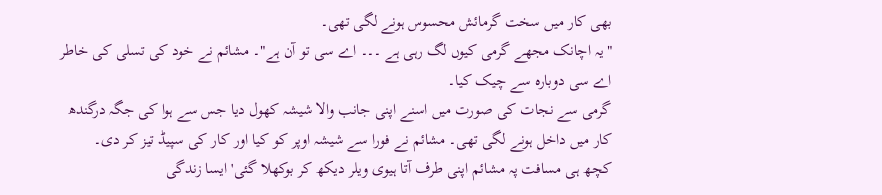بھی کار میں سخت گرمائش محسوس ہونے لگی تھی۔
"یہ اچانک مجھے گرمی کیوں لگ رہی ہے ۔۔۔ اے سی تو آن ہے"۔ مشائم نے خود کی تسلی کی خاطر اے سی دوبارہ سے چیک کیا۔
گرمی سے نجات کی صورت میں اسنے اپنی جانب والا شیشہ کھول دیا جس سے ہوا کی جگہ درگندھ کار میں داخل ہونے لگی تھی۔ مشائم نے فورا سے شیشہ اوپر کو کیا اور کار کی سپیڈ تیز کر دی۔
کچھ ہی مسافت پہ مشائم اپنی طرف آتا ہیوی ویلر دیکھ کر بوکھلا گئی' ایسا زندگی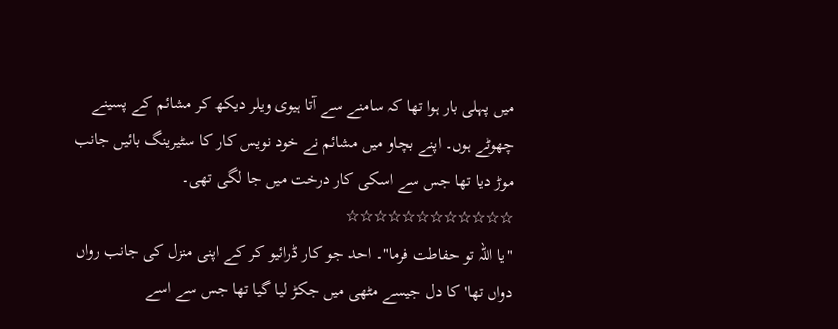میں پہلی بار ہوا تھا کہ سامنے سے آتا ہیوی ویلر دیکھ کر مشائم کے پسینے چھوٹے ہوں۔ اپنے بچاو میں مشائم نے خود نویس کار کا سٹیرینگ بائیں جانب موڑ دیا تھا جس سے اسکی کار درخت میں جا لگی تھی۔
☆☆☆☆☆☆☆☆☆☆☆☆
"یا اللہ تو حفاطت فرما"۔ احد جو کار ڈرائیو کر کے اپنی منزل کی جانب رواں دواں تھا' کا دل جیسے مٹھی میں جکڑ لیا گیا تھا جس سے اسے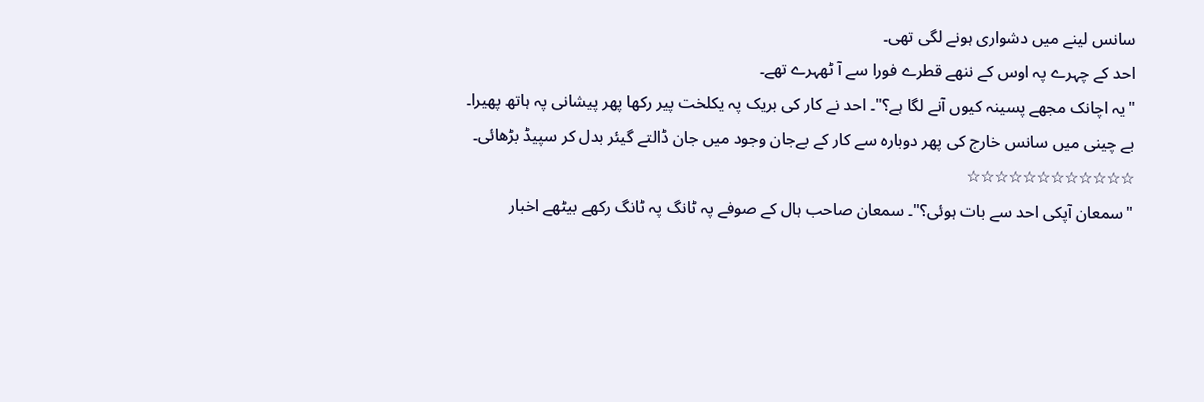سانس لینے میں دشواری ہونے لگی تھی۔
احد کے چہرے پہ اوس کے ننھے قطرے فورا سے آ ٹھہرے تھے۔
"یہ اچانک مجھے پسینہ کیوں آنے لگا ہے؟"۔ احد نے کار کی بریک پہ یکلخت پیر رکھا پھر پیشانی پہ ہاتھ پھیرا۔
بے چینی میں سانس خارج کی پھر دوبارہ سے کار کے بےجان وجود میں جان ڈالتے گیئر بدل کر سپیڈ بڑھائی۔
☆☆☆☆☆☆☆☆☆☆☆☆
"سمعان آپکی احد سے بات ہوئی؟"۔ سمعان صاحب ہال کے صوفے پہ ٹانگ پہ ٹانگ رکھے بیٹھے اخبار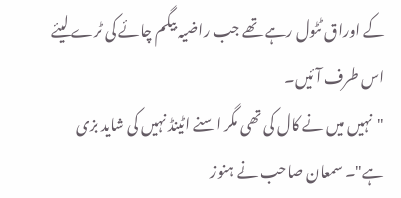کے اوراق ٹٹول رہے تھے جب راضیہ بیگم چائے کی ٹرے لیئے اس طرف آئیں۔
"نہیں میں نے کال کی تھی مگر اسنے اٹینڈ نہیں کی شاید بزی ہے"۔ سمعان صاحب نے ہنوز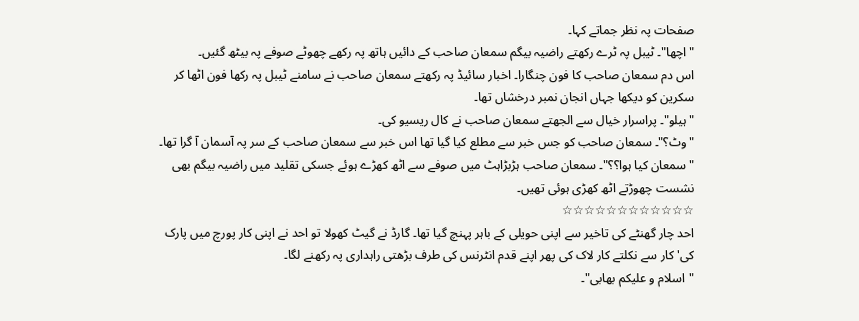صفحات پہ نظر جماتے کہا۔
"اچھا"۔ ٹیبل پہ ٹرے رکھتے راضیہ بیگم سمعان صاحب کے دائیں ہاتھ پہ رکھے چھوٹے صوفے پہ بیٹھ گئیں۔
اس دم سمعان صاحب کا فون چنگارا۔ اخبار سائیڈ پہ رکھتے سمعان صاحب نے سامنے ٹیبل پہ رکھا فون اٹھا کر سکرین کو دیکھا جہاں انجان نمبر درخشاں تھا۔
"ہیلو"۔ پراسرار خیال سے الجھتے سمعان صاحب نے کال ریسیو کی۔
"وٹ؟"۔ سمعان صاحب کو جس خبر سے مطلع کیا گیا تھا اس خبر سے سمعان صاحب کے سر پہ آسمان آ گرا تھا۔
"سمعان کیا ہوا؟؟"۔ سمعان صاحب ہڑبڑاہٹ میں صوفے سے اٹھ کھڑے ہوئے جسکی تقلید میں راضیہ بیگم بھی نشست چھوڑتے اٹھ کھڑی ہوئی تھیں۔
☆☆☆☆☆☆☆☆☆☆☆☆
احد چار گھنٹے کی تاخیر سے اپنی حویلی کے باہر پہنچ گیا تھا۔ گارڈ نے گیٹ کھولا تو احد نے اپنی کار پورچ میں پارک کی' کار سے نکلتے کار لاک کی پھر اپنے قدم انٹرنس کی طرف بڑھتی راہداری پہ رکھنے لگا۔
"اسلام و علیکم بھابی"۔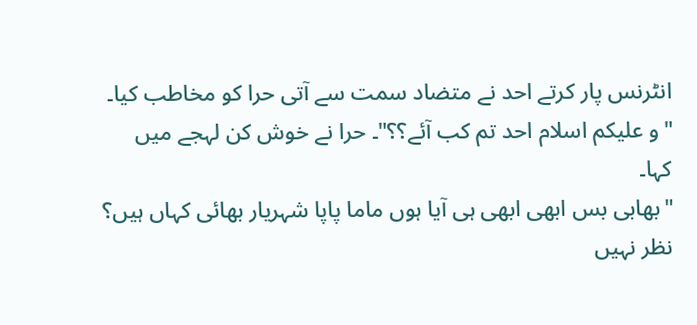انٹرنس پار کرتے احد نے متضاد سمت سے آتی حرا کو مخاطب کیا۔
"و علیکم اسلام احد تم کب آئے؟؟"۔ حرا نے خوش کن لہجے میں کہا۔
"بھابی بس ابھی ابھی ہی آیا ہوں ماما پاپا شہریار بھائی کہاں ہیں؟ نظر نہیں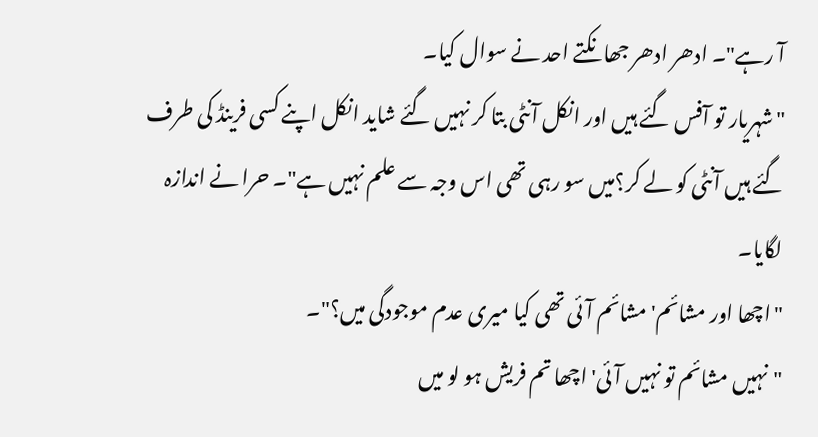آ رہے"۔ ادھر ادھر جھانکتے احد نے سوال کیا۔
"شہریار تو آفس گئے ہیں اور انکل آنٹی بتا کر نہیں گئے شاید انکل اپنے کسی فرینڈ کی طرف گئے ہیں آنٹی کو لے کر؟میں سو رہی تھی اس وجہ سے علم نہیں ہے"۔ حرا نے اندازہ لگایا۔
"اچھا اور مشائم' مشائم آئی تھی کیا میری عدم موجودگی میں؟"۔
"نہیں مشائم تو نہیں آئی' اچھا تم فریش ہو لو میں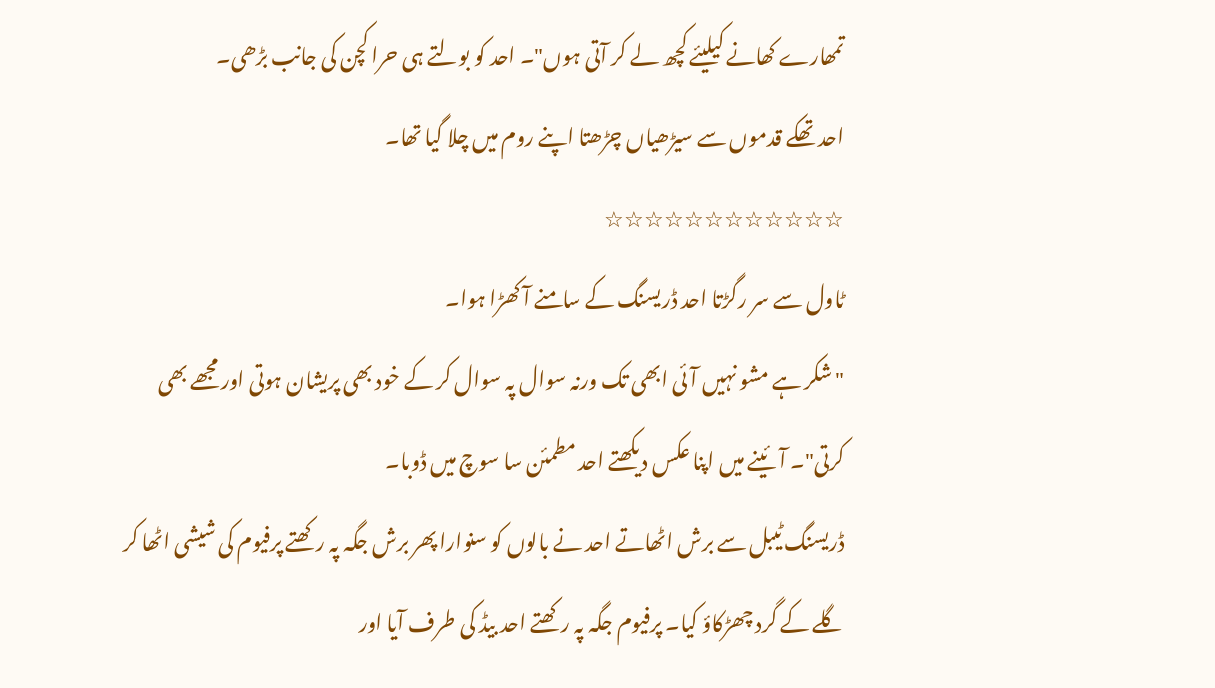تمھارے کھانے کیلیئے کچھ لے کر آتی ہوں"۔ احد کو بولتے ہی حرا کچن کی جانب بڑھی۔
احد تھکے قدموں سے سیڑھیاں چڑھتا اپنے روم میں چلا گیا تھا۔
☆☆☆☆☆☆☆☆☆☆☆☆
ٹاول سے سر رگڑتا احد ڈریسنگ کے سامنے آ کھڑا ہوا۔
"شکر ہے مشو نہیں آئی ابھی تک ورنہ سوال پہ سوال کر کے خود بھی پریشان ہوتی اور مجھے بھی کرتی"۔ آئینے میں اپنا عکس دیکھتے احد مطمئن سا سوچ میں ڈوبا۔
ڈریسنگ ٹیبل سے برش اٹھاتے احد نے بالوں کو سنوارا پھر برش جگہ پہ رکھتے پرفیوم کی شیشی اٹھا کر گلے کے گرد چھڑکاؤ کیا۔ پرفیوم جگہ پہ رکھتے احد بیڈ کی طرف آیا اور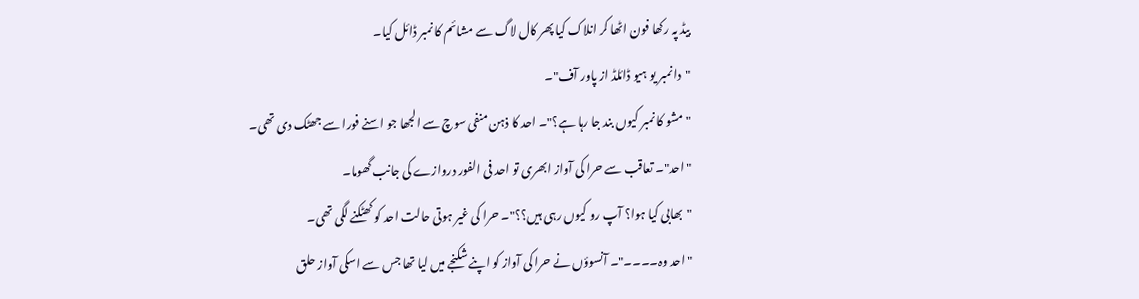بیڈ پہ رکھا فون اٹھا کر انلاک کیا پھر کال لاگ سے مشائم کا نمبر ڈائل کیا۔
"دا نمبر یو ہیو ڈائلڈ از پاور آف"۔
"مشو کا نمبر کیوں بند جا رہا ہے؟"۔ احد کا ذہن منفی سوچ سے الجھا جو اسنے فورا سے جھٹک دی تھی۔
"احد"۔ تعاقب سے حرا کی آواز ابھری تو احد فی الفور دروازے کی جانب گھوما۔
"بھابی کیا ہوا؟ آپ رو کیوں رہی ہیں؟؟"۔ حرا کی غیر ہوتی حالت احد کو کھٹکنے لگی تھی۔
"احد وہ۔۔۔۔"۔ آنسوؤں نے حرا کی آواز کو اپنے شکنجے میں لیا تھا جس سے اسکی آواز حلق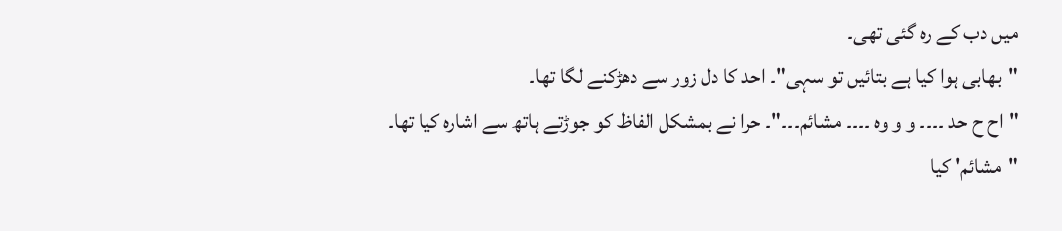میں دب کے رہ گئی تھی۔
"بھابی ہوا کیا ہے بتائیں تو سہی"۔ احد کا دل زور سے دھڑکنے لگا تھا۔
"اح ح حد ۔۔۔۔ و و وہ ۔۔۔۔ مشائم۔۔۔"۔ حرا نے بمشکل الفاظ کو جوڑتے ہاتھ سے اشارہ کیا تھا۔
"مشائم' کیا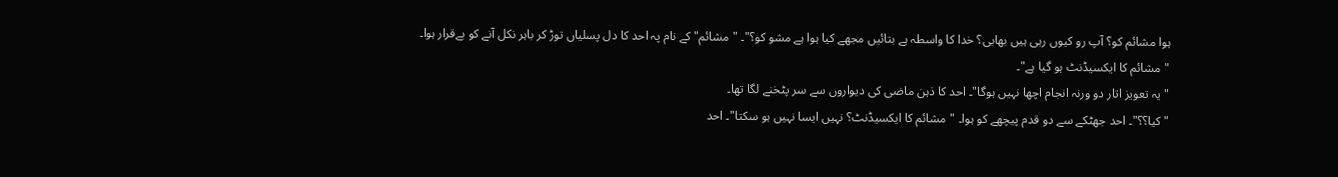ہوا مشائم کو؟ آپ رو کیوں رہی ہیں بھابی؟ خدا کا واسطہ ہے بتائیں مجھے کیا ہوا ہے مشو کو؟"۔ "مشائم" کے نام پہ احد کا دل پسلیاں توڑ کر باہر نکل آنے کو بےقرار ہوا۔
"مشائم کا ایکسیڈنٹ ہو گیا ہے"۔
"یہ تعویز اتار دو ورنہ انجام اچھا نہیں ہوگا"۔ احد کا ذہن ماضی کی دیواروں سے سر پٹخنے لگا تھا۔
"کیا؟؟"۔ احد جھٹکے سے دو قدم پیچھے کو ہوا۔ "مشائم کا ایکسیڈنٹ؟ نہیں ایسا نہیں ہو سکتا"۔ احد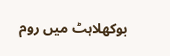بوکھلاہٹ میں روم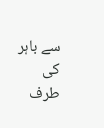سے باہر کی طرف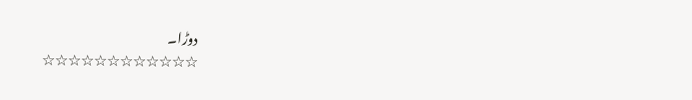دوڑا۔
☆☆☆☆☆☆☆☆☆☆☆☆